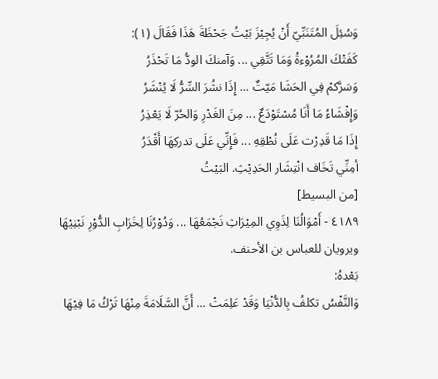وَسُئِلَ المُتَنَبِّيّ أَنْ يُجِيْزَ بَيْتُ جَحْظَةَ هَذَا فَقَالَ (١):
كَفَتْكَ المُرُوْءةُ وَمَا تَتَّقِي ... وَآمنكَ الودُّ مَا تَحْذَرُ
وَسَرَّكمْ فِي الحَشَا مَيّتٌ ... إِذَا نشُرَ السِّرُّ لَا يُنْشَرُ
وَإِفْشَاءُ مَا أَنَا مُسْتَوْدَعٌ ... مِنَ الغَدْرِ وَالحُرّ لَا يَعْذِرُ
إِذَا مَا قَدِرْت عَلَى نُطْقِهِ ... فَإِنِّي عَلَى تدركِهَا أَقْدَرُ
أمِنِّي تَخَاف انْتِشَار الحَدِيْثِ. البَيْتُ
[من البسيط]
٤١٨٩ - أَمْوَالُنَا لِذَوِي المِيْرَاثِ نَجْمَعُهَا ... وَدُوْرُنَا لِخَرَابِ الدُّوْرِ نَبْنِيْهَا
ويرويان للعباس بن الأحنف.
بَعْدهُ:
وَالنَّفْسُ تكلفُ بِالدُّنْيَا وَقَدْ عَلِمَتْ ... أَنَّ السَّلَامَةَ مِنْهَا تَرْكُ مَا فِيْهَا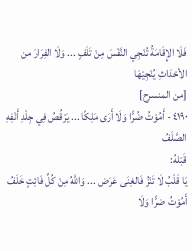فَلَا الإِقَامَةُ تُنْجِي النَّفْسَ مِنْ تَلَفٍ ... وَلَا الفِرَارَ من الأحْدَاثِ يُنْجِيْهَا
[من المنسرح]
٤١٩٠ - أَمُوْتُ ضُرًّا وَلَا أَرَى مَلِكًا ... يَرْقُصُ فِي جِلْدِ أَنْفِهِ الصَّلَفُ
قَبْلهُ:
يَا قَلْبُ لَا تَنْزُ فَالغِنَى عَرَض ... وَاللَّهُ مِنْ كُلِّ فَائِتٍ خَلَفُ
أَمُوْتُ ضرًّا وَلَا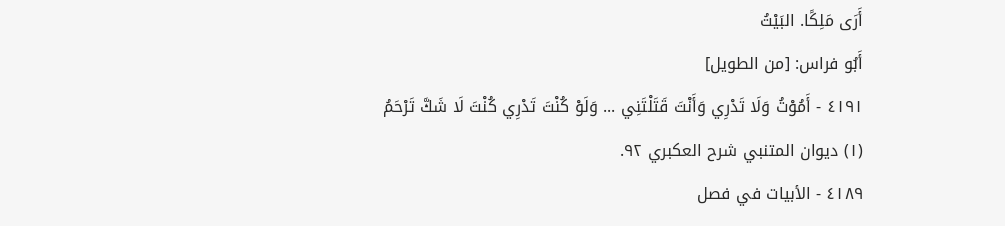أَرَى مَلِكًا. البَيْتُ
أَبُو فراس: [من الطويل]
٤١٩١ - أَمُوْتُ وَلَا تَدْرِي وَأَنْتَ قَتَلْتَنِي ... وَلَوْ كُنْتَ تَدْرِي كُنْتَ لَا شَكَّ تَرْحَمُ
(١) ديوان المتنبي شرح العكبري ٩٢.
٤١٨٩ - الأبيات في فصل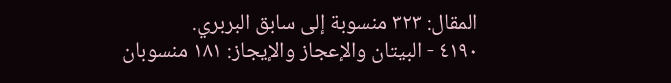المقال: ٣٢٣ منسوبة إلى سابق البربري.
٤١٩٠ - البيتان والإعجاز والإيجاز: ١٨١ منسوبان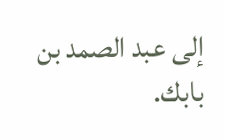إلى عبد الصمد بن بابك.